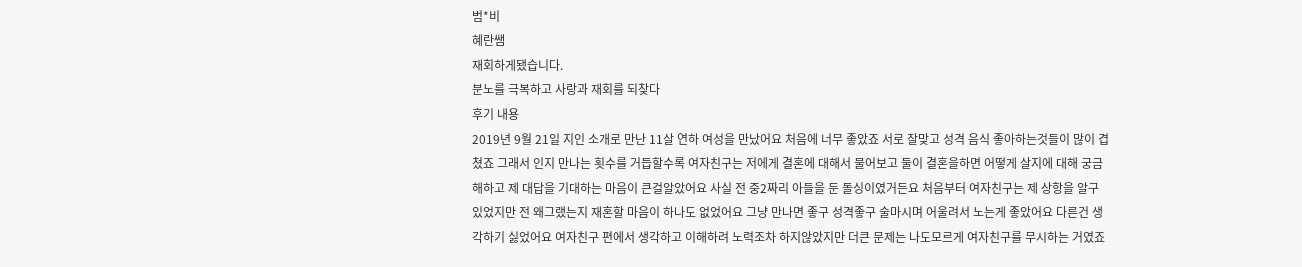범*비
혜란쌤
재회하게됐습니다.
분노를 극복하고 사랑과 재회를 되찾다
후기 내용
2019년 9월 21일 지인 소개로 만난 11살 연하 여성을 만났어요 처음에 너무 좋았죠 서로 잘맞고 성격 음식 좋아하는것들이 많이 겹쳤죠 그래서 인지 만나는 횟수를 거듭할수록 여자친구는 저에게 결혼에 대해서 물어보고 둘이 결혼을하면 어떻게 살지에 대해 궁금해하고 제 대답을 기대하는 마음이 큰걸알았어요 사실 전 중2짜리 아들을 둔 돌싱이였거든요 처음부터 여자친구는 제 상항을 알구있었지만 전 왜그랬는지 재혼할 마음이 하나도 없었어요 그냥 만나면 좋구 성격좋구 술마시며 어울려서 노는게 좋았어요 다른건 생각하기 싫었어요 여자친구 편에서 생각하고 이해하려 노력조차 하지않았지만 더큰 문제는 나도모르게 여자친구를 무시하는 거였죠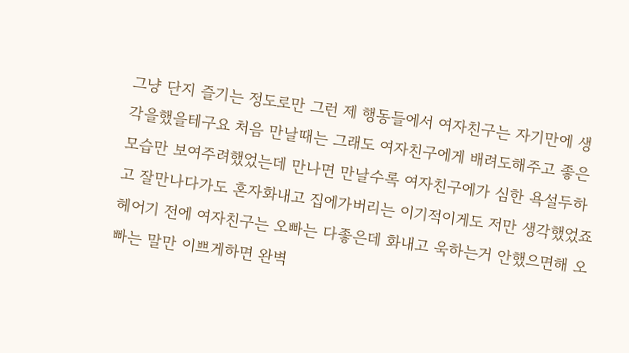그냥 단지 즐기는 정도로만 그런 제 행동들에서 여자친구는 자기만에 생각을했을테구요 처음 만날때는 그래도 여자친구에게 배려도해주고 좋은모습만 보여주려했었는데 만나면 만날수록 여자친구에가 심한 욕설두하고 잘만나다가도 혼자화내고 집에가버리는 이기적이게도 저만 생각했었죠 헤어기 전에 여자친구는 오빠는 다좋은데 화내고 욱하는거 안했으면해 오빠는 말만 이쁘게하면 완벽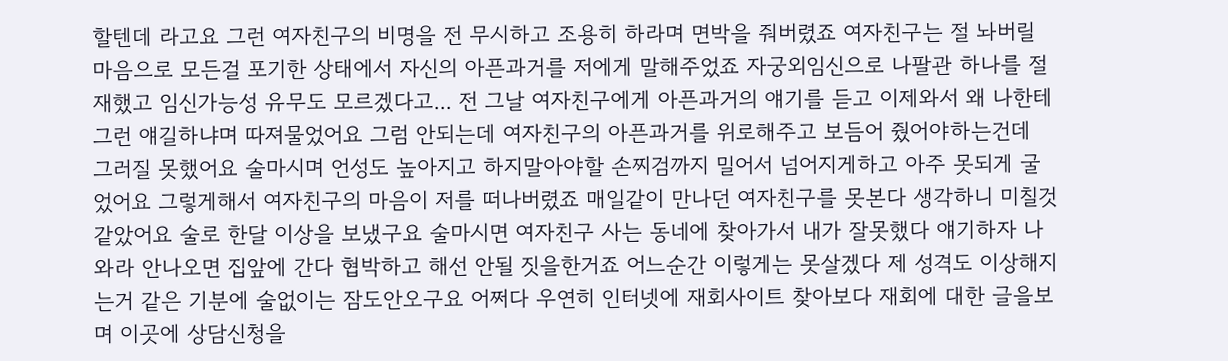할텐데 라고요 그런 여자친구의 비명을 전 무시하고 조용히 하라며 면박을 줘버렸죠 여자친구는 절 놔버릴 마음으로 모든걸 포기한 상태에서 자신의 아픈과거를 저에게 말해주었죠 자궁외임신으로 나팔관 하나를 절재했고 임신가능성 유무도 모르겠다고... 전 그날 여자친구에게 아픈과거의 얘기를 듣고 이제와서 왜 나한테 그런 얘길하냐며 따져물었어요 그럼 안되는데 여자친구의 아픈과거를 위로해주고 보듬어 줬어야하는건데 그러질 못했어요 술마시며 언성도 높아지고 하지말아야할 손찌검까지 밀어서 넘어지게하고 아주 못되게 굴었어요 그렇게해서 여자친구의 마음이 저를 떠나버렸죠 매일같이 만나던 여자친구를 못본다 생각하니 미칠것 같았어요 술로 한달 이상을 보냈구요 술마시면 여자친구 사는 동네에 찾아가서 내가 잘못했다 얘기하자 나와라 안나오면 집앞에 간다 협박하고 해선 안될 짓을한거죠 어느순간 이렇게는 못살겠다 제 성격도 이상해지는거 같은 기분에 술없이는 잠도안오구요 어쩌다 우연히 인터넷에 재회사이트 찾아보다 재회에 대한 글을보며 이곳에 상담신청을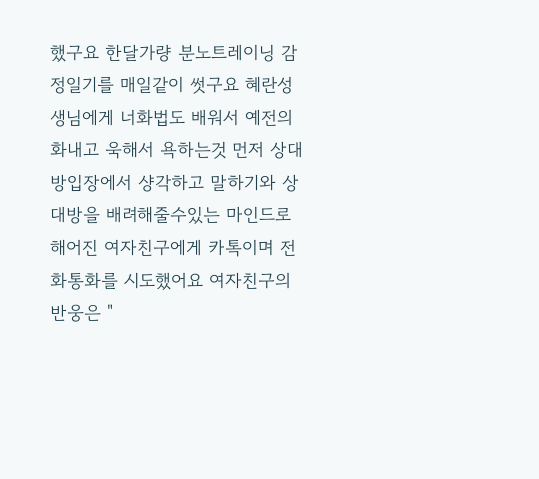했구요 한달가량 분노트레이닝 감정일기를 매일같이 썻구요 혜란성생님에게 너화법도 배워서 예전의 화내고 욱해서 욕하는것 먼저 상대방입장에서 샹각하고 말하기와 상대방을 배려해줄수있는 마인드로 해어진 여자친구에게 카톡이며 전화통화를 시도했어요 여자친구의 반웅은 "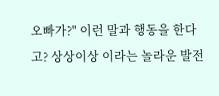오빠가?" 이런 말과 행동을 한다고? 상상이상 이라는 놀라운 발전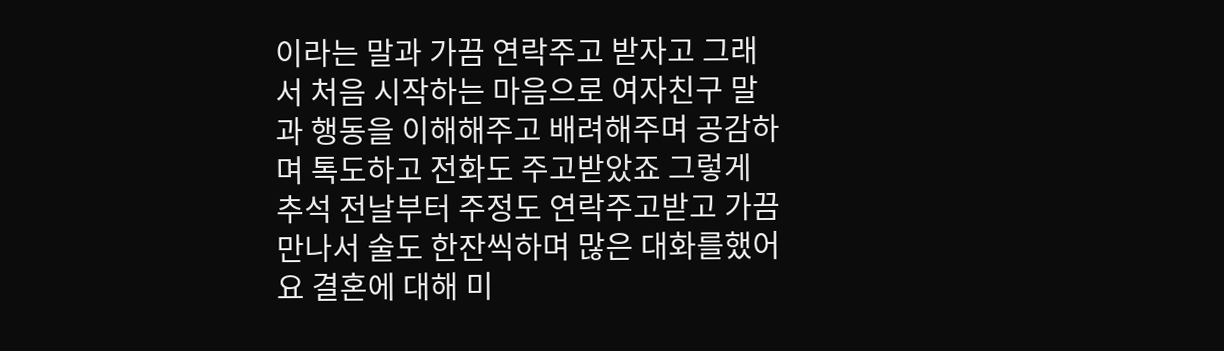이라는 말과 가끔 연락주고 받자고 그래서 처음 시작하는 마음으로 여자친구 말과 행동을 이해해주고 배려해주며 공감하며 톡도하고 전화도 주고받았죠 그렇게 추석 전날부터 주정도 연락주고받고 가끔만나서 술도 한잔씩하며 많은 대화를했어요 결혼에 대해 미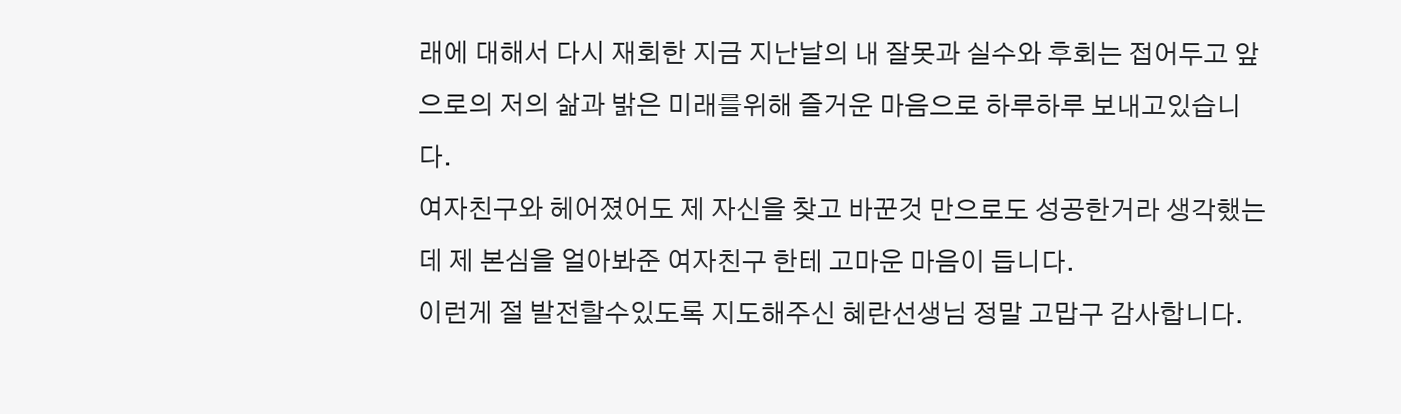래에 대해서 다시 재회한 지금 지난날의 내 잘못과 실수와 후회는 접어두고 앞으로의 저의 삶과 밝은 미래를위해 즐거운 마음으로 하루하루 보내고있습니다.
여자친구와 헤어졌어도 제 자신을 찾고 바꾼것 만으로도 성공한거라 생각했는데 제 본심을 얼아봐준 여자친구 한테 고마운 마음이 듭니다.
이런게 절 발전할수있도록 지도해주신 혜란선생님 정말 고맙구 감사합니다.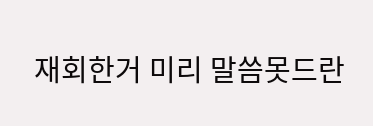재회한거 미리 말씀못드란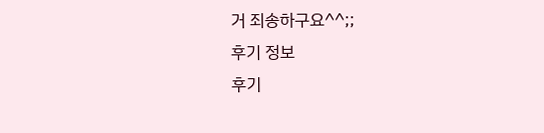거 죄송하구요^^;;
후기 정보
후기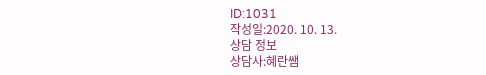ID:1031
작성일:2020. 10. 13.
상담 정보
상담사:혜란쌤